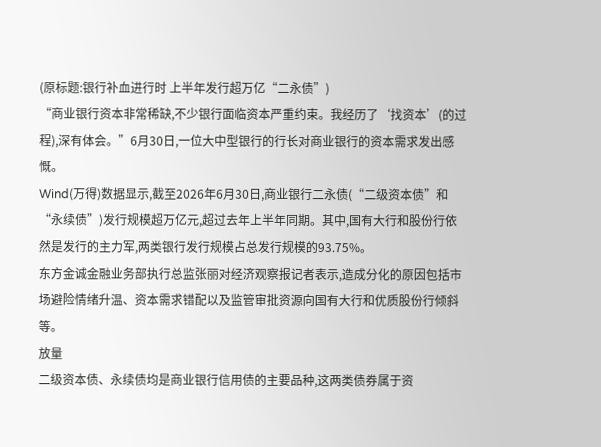(原标题:银行补血进行时 上半年发行超万亿“二永债”)
“商业银行资本非常稀缺,不少银行面临资本严重约束。我经历了‘找资本’(的过程),深有体会。”6月30日,一位大中型银行的行长对商业银行的资本需求发出感慨。
Wind(万得)数据显示,截至2026年6月30日,商业银行二永债(“二级资本债”和“永续债”)发行规模超万亿元,超过去年上半年同期。其中,国有大行和股份行依然是发行的主力军,两类银行发行规模占总发行规模的93.75%。
东方金诚金融业务部执行总监张丽对经济观察报记者表示,造成分化的原因包括市场避险情绪升温、资本需求错配以及监管审批资源向国有大行和优质股份行倾斜等。
放量
二级资本债、永续债均是商业银行信用债的主要品种,这两类债券属于资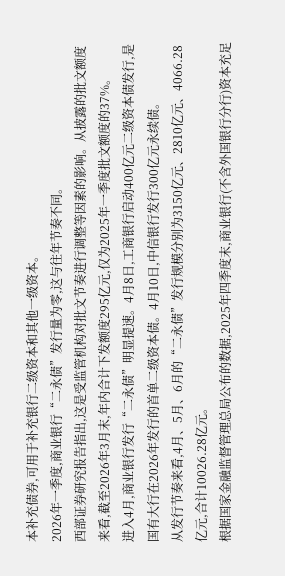本补充债券,可用于补充银行二级资本和其他一级资本。
2026年一季度,商业银行“二永债”发行量为零,这与往年节奏不同。
西部证券研究报告指出,这是受监管机构对批文节奏进行调整等因素的影响。从披露的批文额度来看,截至2026年3月末,年内合计下发额度295亿元,仅为2025年一季度批文额度的37%。
进入4月,商业银行发行“二永债”明显提速。4月8日,工商银行启动400亿元二级资本债发行,是国有大行在2026年发行的首单二级资本债。4月10日,中信银行发行300亿元永续债。
从发行节奏来看,4月、5月、6月的“二永债”发行规模分别为3150亿元、2810亿元、4066.28亿元,合计10026.28亿元。
根据国家金融监督管理总局公布的数据,2025年四季度末,商业银行(不含外国银行分行)资本充足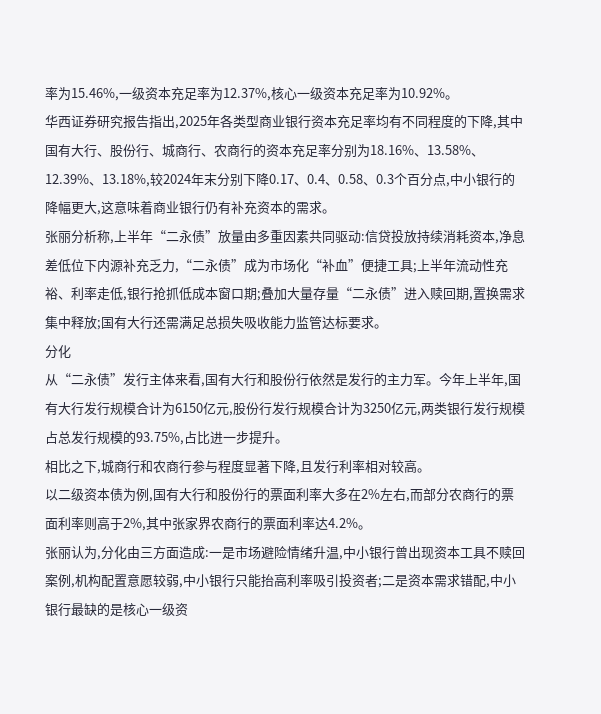率为15.46%,一级资本充足率为12.37%,核心一级资本充足率为10.92%。
华西证券研究报告指出,2025年各类型商业银行资本充足率均有不同程度的下降,其中国有大行、股份行、城商行、农商行的资本充足率分别为18.16%、13.58%、12.39%、13.18%,较2024年末分别下降0.17、0.4、0.58、0.3个百分点,中小银行的降幅更大,这意味着商业银行仍有补充资本的需求。
张丽分析称,上半年“二永债”放量由多重因素共同驱动:信贷投放持续消耗资本,净息差低位下内源补充乏力,“二永债”成为市场化“补血”便捷工具;上半年流动性充裕、利率走低,银行抢抓低成本窗口期;叠加大量存量“二永债”进入赎回期,置换需求集中释放;国有大行还需满足总损失吸收能力监管达标要求。
分化
从“二永债”发行主体来看,国有大行和股份行依然是发行的主力军。今年上半年,国有大行发行规模合计为6150亿元,股份行发行规模合计为3250亿元,两类银行发行规模占总发行规模的93.75%,占比进一步提升。
相比之下,城商行和农商行参与程度显著下降,且发行利率相对较高。
以二级资本债为例,国有大行和股份行的票面利率大多在2%左右,而部分农商行的票面利率则高于2%,其中张家界农商行的票面利率达4.2%。
张丽认为,分化由三方面造成:一是市场避险情绪升温,中小银行曾出现资本工具不赎回案例,机构配置意愿较弱,中小银行只能抬高利率吸引投资者;二是资本需求错配,中小银行最缺的是核心一级资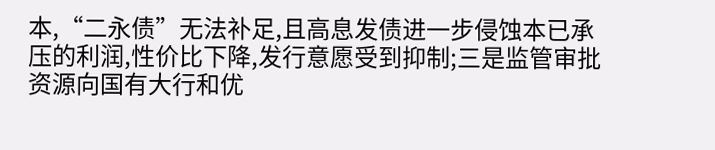本,“二永债”无法补足,且高息发债进一步侵蚀本已承压的利润,性价比下降,发行意愿受到抑制;三是监管审批资源向国有大行和优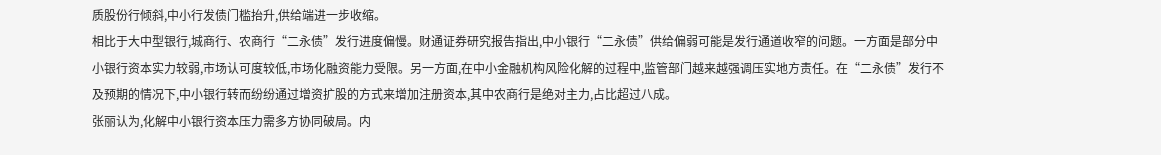质股份行倾斜,中小行发债门槛抬升,供给端进一步收缩。
相比于大中型银行,城商行、农商行“二永债”发行进度偏慢。财通证券研究报告指出,中小银行“二永债”供给偏弱可能是发行通道收窄的问题。一方面是部分中小银行资本实力较弱,市场认可度较低,市场化融资能力受限。另一方面,在中小金融机构风险化解的过程中,监管部门越来越强调压实地方责任。在“二永债”发行不及预期的情况下,中小银行转而纷纷通过增资扩股的方式来增加注册资本,其中农商行是绝对主力,占比超过八成。
张丽认为,化解中小银行资本压力需多方协同破局。内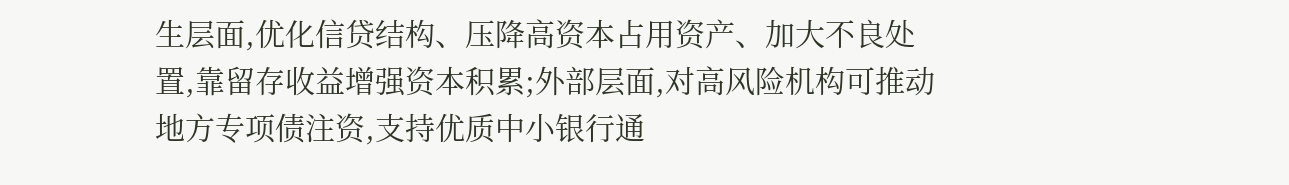生层面,优化信贷结构、压降高资本占用资产、加大不良处置,靠留存收益增强资本积累;外部层面,对高风险机构可推动地方专项债注资,支持优质中小银行通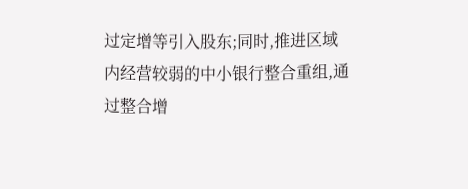过定增等引入股东;同时,推进区域内经营较弱的中小银行整合重组,通过整合增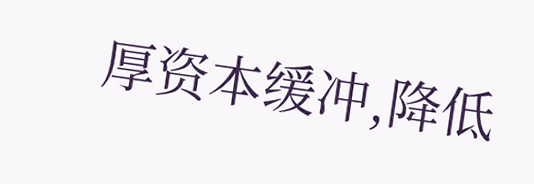厚资本缓冲,降低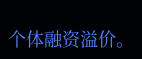个体融资溢价。